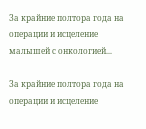За крайние полтора года на операции и исцеление малышей с онкологией...

За крайние полтора года на операции и исцеление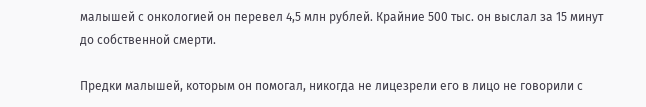малышей с онкологией он перевел 4,5 млн рублей. Крайние 500 тыс. он выслал за 15 минут до собственной смерти.

Предки малышей, которым он помогал, никогда не лицезрели его в лицо не говорили с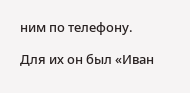ним по телефону.

Для их он был «Иван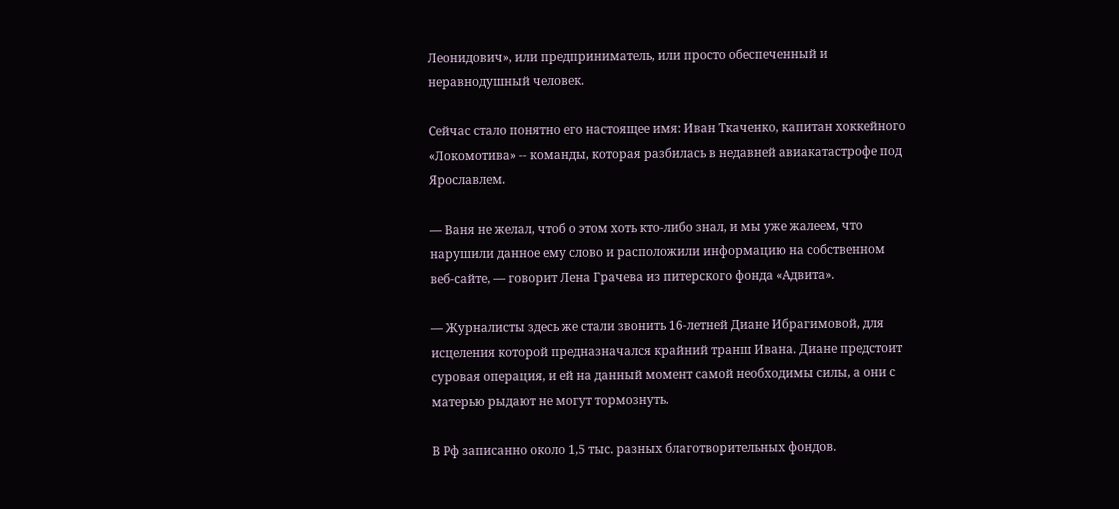Леонидович», или предприниматель, или просто обеспеченный и неравнодушный человек.

Сейчас стало понятно его настоящее имя: Иван Ткаченко, капитан хоккейного «Локомотива» -- команды, которая разбилась в недавней авиакатастрофе под Ярославлем.

— Ваня не желал, чтоб о этом хоть кто-либо знал, и мы уже жалеем, что нарушили данное ему слово и расположили информацию на собственном веб-сайте, — говорит Лена Грачева из питерского фонда «Адвита».

— Журналисты здесь же стали звонить 16-летней Диане Ибрагимовой, для исцеления которой предназначался крайний транш Ивана. Диане предстоит суровая операция, и ей на данный момент самой необходимы силы, а они с матерью рыдают не могут тормознуть.

В Рф записанно около 1,5 тыс. разных благотворительных фондов.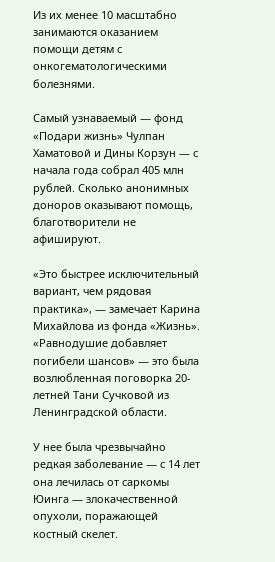Из их менее 10 масштабно занимаются оказанием помощи детям с онкогематологическими болезнями.

Самый узнаваемый — фонд «Подари жизнь» Чулпан Хаматовой и Дины Корзун — с начала года собрал 405 млн рублей. Сколько анонимных доноров оказывают помощь, благотворители не афишируют.

«Это быстрее исключительный вариант, чем рядовая практика», — замечает Карина Михайлова из фонда «Жизнь». «Равнодушие добавляет погибели шансов» — это была возлюбленная поговорка 20-летней Тани Сучковой из Ленинградской области.

У нее была чрезвычайно редкая заболевание — с 14 лет она лечилась от саркомы Юинга — злокачественной опухоли, поражающей костный скелет.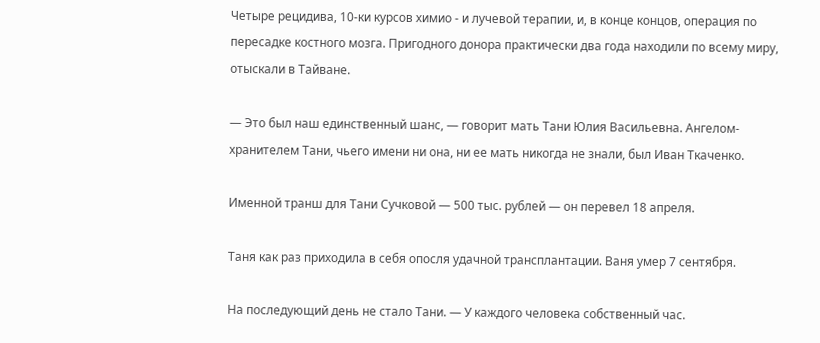Четыре рецидива, 10-ки курсов химио - и лучевой терапии, и, в конце концов, операция по пересадке костного мозга. Пригодного донора практически два года находили по всему миру, отыскали в Тайване.

— Это был наш единственный шанс, — говорит мать Тани Юлия Васильевна. Ангелом-хранителем Тани, чьего имени ни она, ни ее мать никогда не знали, был Иван Ткаченко.

Именной транш для Тани Сучковой — 500 тыс. рублей — он перевел 18 апреля.

Таня как раз приходила в себя опосля удачной трансплантации. Ваня умер 7 сентября.

На последующий день не стало Тани. — У каждого человека собственный час.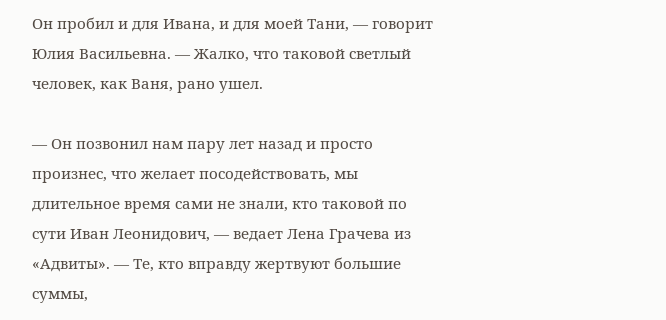Он пробил и для Ивана, и для моей Тани, — говорит Юлия Васильевна. — Жалко, что таковой светлый человек, как Ваня, рано ушел.

— Он позвонил нам пару лет назад и просто произнес, что желает посодействовать, мы длительное время сами не знали, кто таковой по сути Иван Леонидович, — ведает Лена Грачева из «Адвиты». — Те, кто вправду жертвуют большие суммы,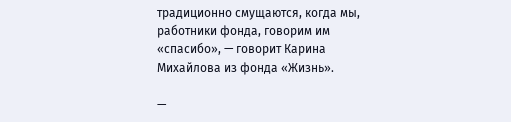традиционно смущаются, когда мы, работники фонда, говорим им «спасибо», — говорит Карина Михайлова из фонда «Жизнь».

—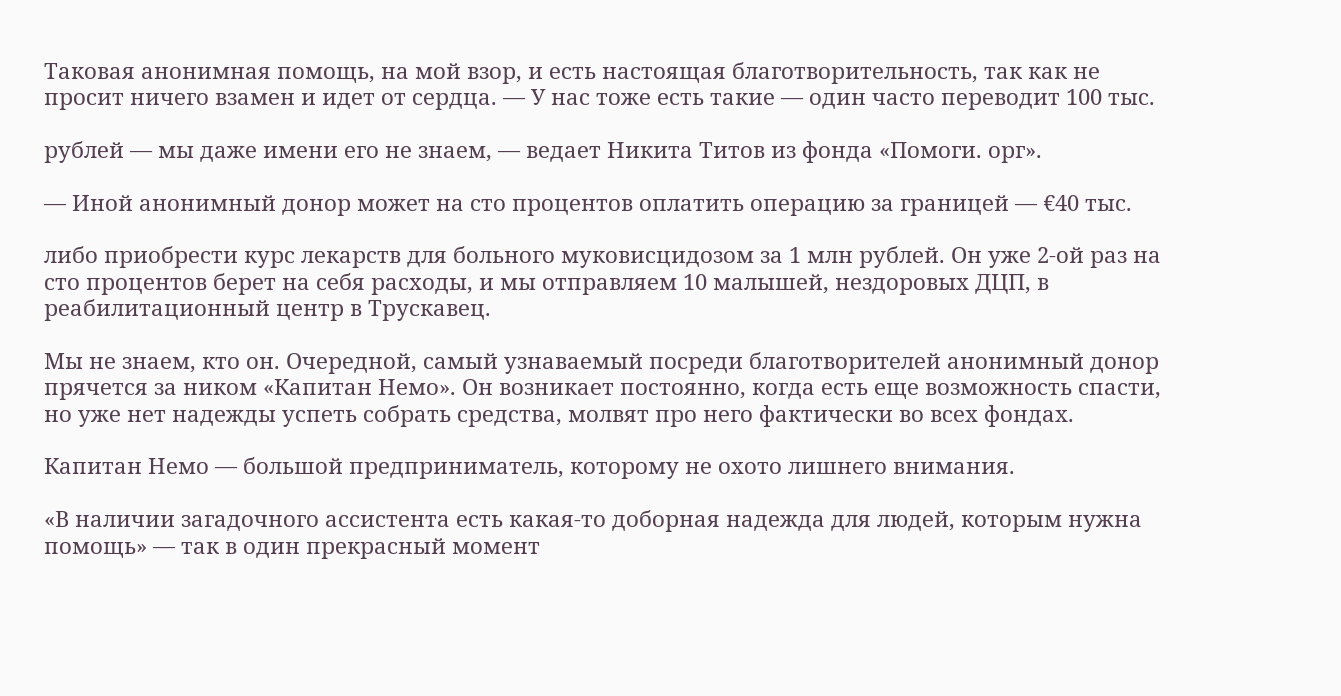Таковая анонимная помощь, на мой взор, и есть настоящая благотворительность, так как не просит ничего взамен и идет от сердца. — У нас тоже есть такие — один часто переводит 100 тыс.

рублей — мы даже имени его не знаем, — ведает Никита Титов из фонда «Помоги. орг».

— Иной анонимный донор может на сто процентов оплатить операцию за границей — €40 тыс.

либо приобрести курс лекарств для больного муковисцидозом за 1 млн рублей. Он уже 2-ой раз на сто процентов берет на себя расходы, и мы отправляем 10 малышей, нездоровых ДЦП, в реабилитационный центр в Трускавец.

Мы не знаем, кто он. Очередной, самый узнаваемый посреди благотворителей анонимный донор прячется за ником «Капитан Немо». Он возникает постоянно, когда есть еще возможность спасти, но уже нет надежды успеть собрать средства, молвят про него фактически во всех фондах.

Капитан Немо — большой предприниматель, которому не охото лишнего внимания.

«В наличии загадочного ассистента есть какая-то доборная надежда для людей, которым нужна помощь» — так в один прекрасный момент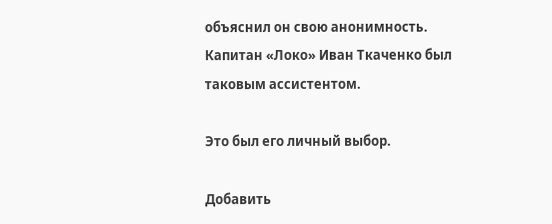объяснил он свою анонимность. Капитан «Локо» Иван Ткаченко был таковым ассистентом.

Это был его личный выбор.

Добавить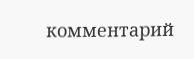комментарий